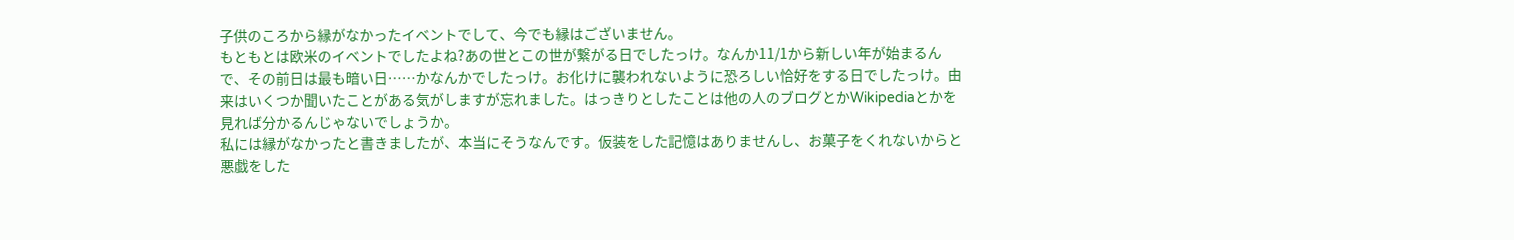子供のころから縁がなかったイベントでして、今でも縁はございません。
もともとは欧米のイベントでしたよね?あの世とこの世が繋がる日でしたっけ。なんか11/1から新しい年が始まるんで、その前日は最も暗い日……かなんかでしたっけ。お化けに襲われないように恐ろしい恰好をする日でしたっけ。由来はいくつか聞いたことがある気がしますが忘れました。はっきりとしたことは他の人のブログとかWikipediaとかを見れば分かるんじゃないでしょうか。
私には縁がなかったと書きましたが、本当にそうなんです。仮装をした記憶はありませんし、お菓子をくれないからと悪戯をした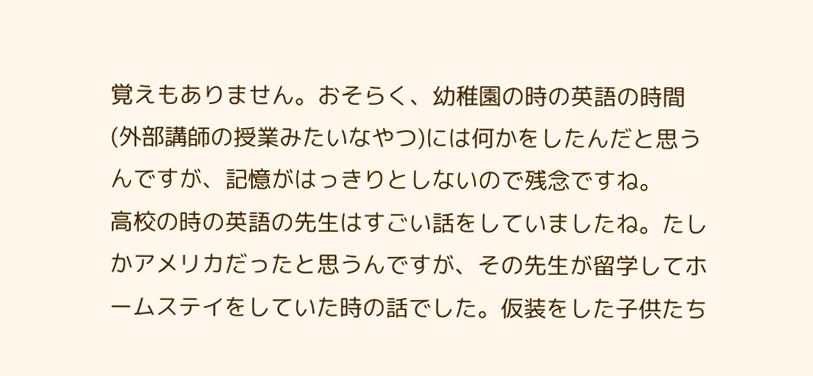覚えもありません。おそらく、幼稚園の時の英語の時間(外部講師の授業みたいなやつ)には何かをしたんだと思うんですが、記憶がはっきりとしないので残念ですね。
高校の時の英語の先生はすごい話をしていましたね。たしかアメリカだったと思うんですが、その先生が留学してホームステイをしていた時の話でした。仮装をした子供たち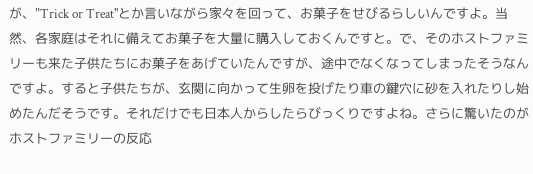が、"Trick or Treat"とか言いながら家々を回って、お菓子をせびるらしいんですよ。当然、各家庭はそれに備えてお菓子を大量に購入しておくんですと。で、そのホストファミリーも来た子供たちにお菓子をあげていたんですが、途中でなくなってしまったそうなんですよ。すると子供たちが、玄関に向かって生卵を投げたり車の鍵穴に砂を入れたりし始めたんだそうです。それだけでも日本人からしたらびっくりですよね。さらに驚いたのがホストファミリーの反応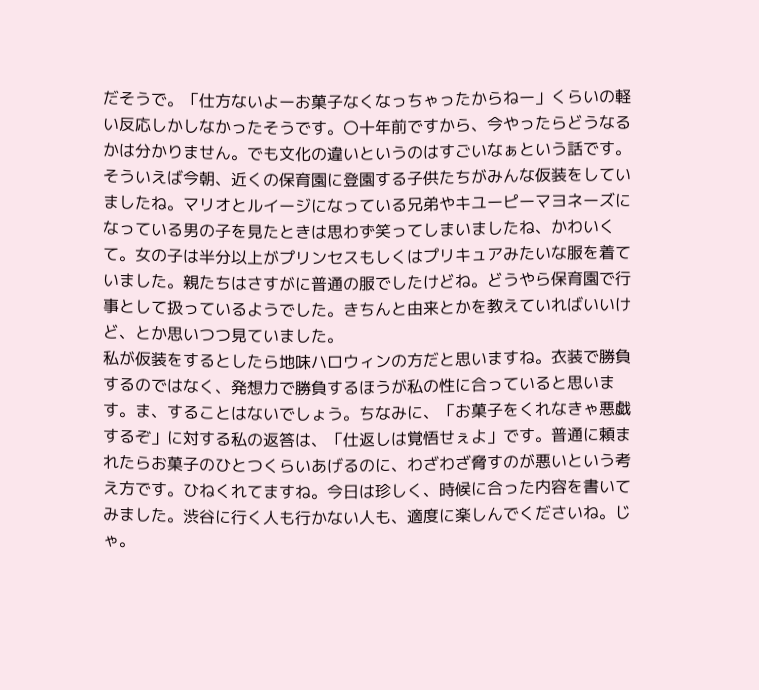だそうで。「仕方ないよーお菓子なくなっちゃったからねー」くらいの軽い反応しかしなかったそうです。〇十年前ですから、今やったらどうなるかは分かりません。でも文化の違いというのはすごいなぁという話です。
そういえば今朝、近くの保育園に登園する子供たちがみんな仮装をしていましたね。マリオとルイージになっている兄弟やキユーピーマヨネーズになっている男の子を見たときは思わず笑ってしまいましたね、かわいくて。女の子は半分以上がプリンセスもしくはプリキュアみたいな服を着ていました。親たちはさすがに普通の服でしたけどね。どうやら保育園で行事として扱っているようでした。きちんと由来とかを教えていればいいけど、とか思いつつ見ていました。
私が仮装をするとしたら地味ハロウィンの方だと思いますね。衣装で勝負するのではなく、発想力で勝負するほうが私の性に合っていると思います。ま、することはないでしょう。ちなみに、「お菓子をくれなきゃ悪戯するぞ」に対する私の返答は、「仕返しは覚悟せぇよ」です。普通に頼まれたらお菓子のひとつくらいあげるのに、わざわざ脅すのが悪いという考え方です。ひねくれてますね。今日は珍しく、時候に合った内容を書いてみました。渋谷に行く人も行かない人も、適度に楽しんでくださいね。じゃ。